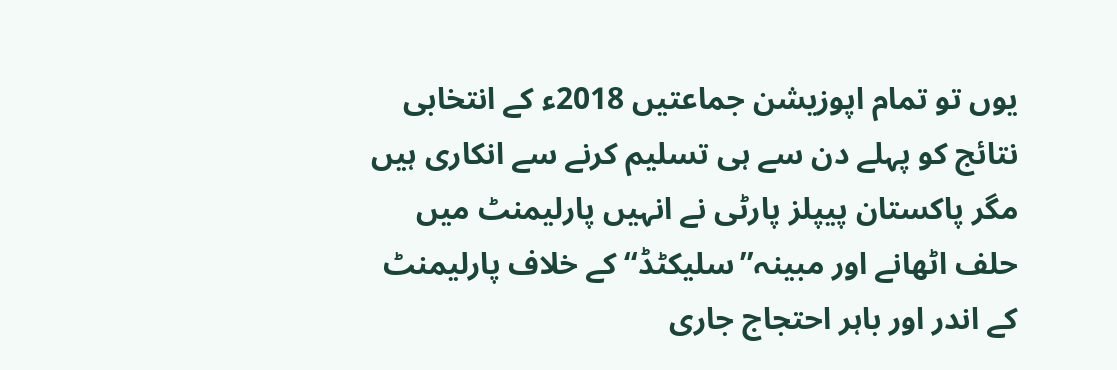یوں تو تمام اپوزیشن جماعتیں 2018ء کے انتخابی نتائج کو پہلے دن سے ہی تسلیم کرنے سے انکاری ہیں مگر پاکستان پیپلز پارٹی نے انہیں پارلیمنٹ میں حلف اٹھانے اور مبینہ’’سلیکٹڈ‘‘ کے خلاف پارلیمنٹ کے اندر اور باہر احتجاج جاری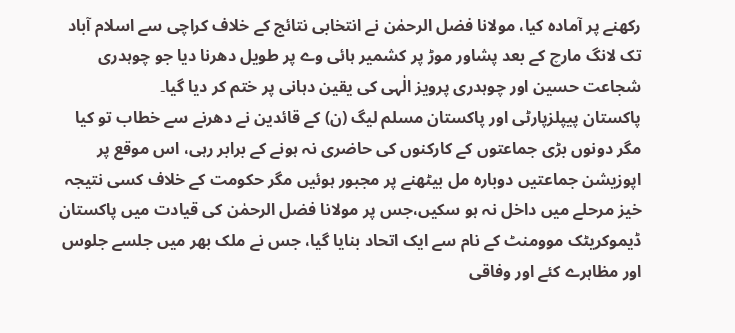رکھنے پر آمادہ کیا، مولانا فضل الرحمٰن نے انتخابی نتائج کے خلاف کراچی سے اسلام آباد تک لانگ مارچ کے بعد پشاور موڑ پر کشمیر ہائی وے پر طویل دھرنا دیا جو چوہدری شجاعت حسین اور چوہدری پرویز الٰہی کی یقین دہانی پر ختم کر دیا گیا۔
پاکستان پیپلزپارٹی اور پاکستان مسلم لیگ (ن) کے قائدین نے دھرنے سے خطاب تو کیا مگر دونوں بڑی جماعتوں کے کارکنوں کی حاضری نہ ہونے کے برابر رہی، اس موقع پر اپوزیشن جماعتیں دوبارہ مل بیٹھنے پر مجبور ہوئیں مگر حکومت کے خلاف کسی نتیجہ خیز مرحلے میں داخل نہ ہو سکیں،جس پر مولانا فضل الرحمٰن کی قیادت میں پاکستان ڈیموکریٹک موومنٹ کے نام سے ایک اتحاد بنایا گیا، جس نے ملک بھر میں جلسے جلوس اور مظاہرے کئے اور وفاقی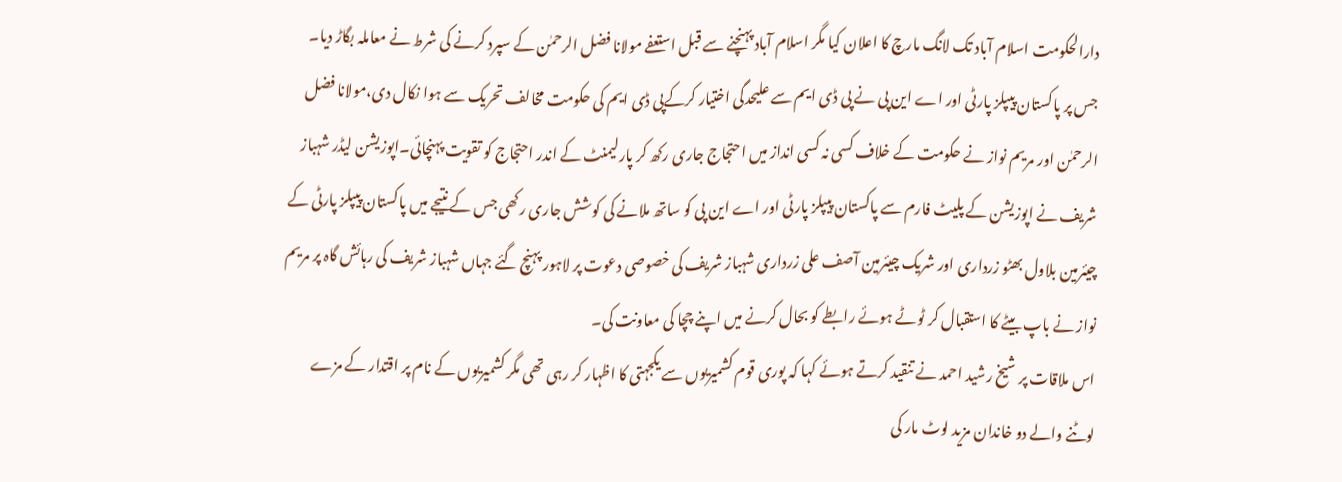دارالحکومت اسلام آباد تک لانگ مارچ کا اعلان کیا مگر اسلام آباد پہنچنے سے قبل استعفے مولانا فضل الرحمٰن کے سپرد کرنے کی شرط نے معاملہ بگاڑ دیا۔
جس پر پاکستان پیپلز پارٹی اور اے این پی نے پی ڈی ایم سے علیحدگی اختیار کرکےپی ڈی ایم کی حکومت مخالف تحریک سے ہوا نکال دی،مولانا فضل الرحمٰن اور مریم نواز نے حکومت کے خلاف کسی نہ کسی انداز میں احتجاج جاری رکھ کر پارلیمنٹ کے اندر احتجاج کو تقویت پہنچائی۔اپوزیشن لیڈر شہباز شریف نے اپوزیشن کے پلیٹ فارم سے پاکستان پیپلز پارٹی اور اے این پی کو ساتھ ملانے کی کوشش جاری رکھی جس کے نتیجے میں پاکستان پیپلز پارٹی کے چیئرمین بلاول بھٹو زرداری اور شریک چیئرمین آصف علی زرداری شہباز شریف کی خصوصی دعوت پر لاہور پہنچ گئے جہاں شہباز شریف کی رہائش گاہ پر مریم نواز نے باپ بیٹے کا استقبال کر ٹوٹے ہوئے رابطے کو بحال کرنے میں اپنے چچا کی معاونت کی۔
اس ملاقات پر شیخ رشید احمد نے تنقید کرتے ہوئے کہا کہ پوری قوم کشمیریوں سے یکجہتی کا اظہار کر رہی تھی مگر کشمیریوں کے نام پر اقتدار کے مزے لوٹنے والے دو خاندان مزید لوٹ مار کی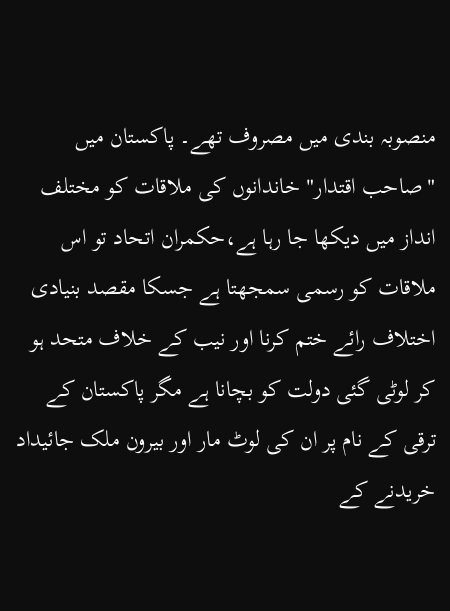منصوبہ بندی میں مصروف تھے۔ پاکستان میں "صاحب اقتدار" خاندانوں کی ملاقات کو مختلف انداز میں دیکھا جا رہا ہے،حکمران اتحاد تو اس ملاقات کو رسمی سمجھتا ہے جسکا مقصد بنیادی اختلاف رائے ختم کرنا اور نیب کے خلاف متحد ہو کر لوٹی گئی دولت کو بچانا ہے مگر پاکستان کے ترقی کے نام پر ان کی لوٹ مار اور بیرون ملک جائیداد خریدنے کے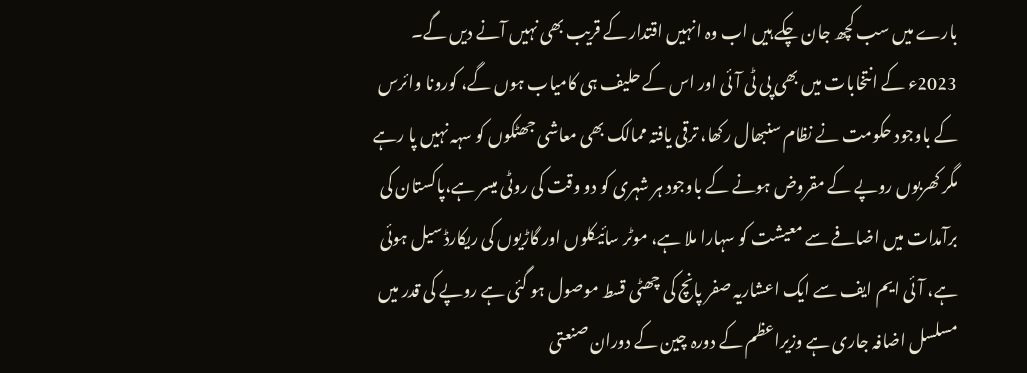بارے میں سب کچھ جان چکے ہیں اب وہ انہیں اقتدار کے قریب بھی نہیں آنے دیں گے۔
2023ء کے انتخابات میں بھی پی ٹی آئی اور اس کے حلیف ہی کامیاب ہوں گے، کورونا وائرس کے باوجود حکومت نے نظام سنبھال رکھا، ترقی یافتہ ممالک بھی معاشی جھٹکوں کو سہہ نہیں پا رہے مگر کھربوں روپے کے مقروض ہونے کے باوجود ہر شہری کو دو وقت کی روٹی میسر ہے،پاکستان کی برآمدات میں اضافے سے معیشت کو سہارا ملا ہے، موٹر سائیکلوں اور گاڑیوں کی ریکارڈ سیل ہوئی ہے، آئی ایم ایف سے ایک اعشاریہ صفر پانچ کی چھٹی قسط موصول ہو گئی ہے روپے کی قدر میں مسلسل اضافہ جاری ہے وزیراعظم کے دورہ چین کے دوران صنعتی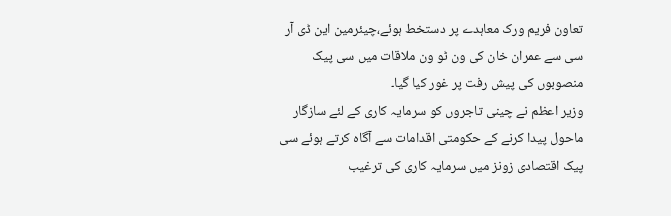تعاون فریم ورک معاہدے پر دستخط ہوئے،چیئرمین این ڈی آر سی سے عمران خان کی ون ٹو ون ملاقات میں سی پیک منصوبوں کی پیش رفت پر غور کیا گیا۔
وزیر اعظم نے چینی تاجروں کو سرمایہ کاری کے لئے سازگار ماحول پیدا کرنے کے حکومتی اقدامات سے آگاہ کرتے ہوئے سی پیک اقتصادی زونز میں سرمایہ کاری کی ترغیب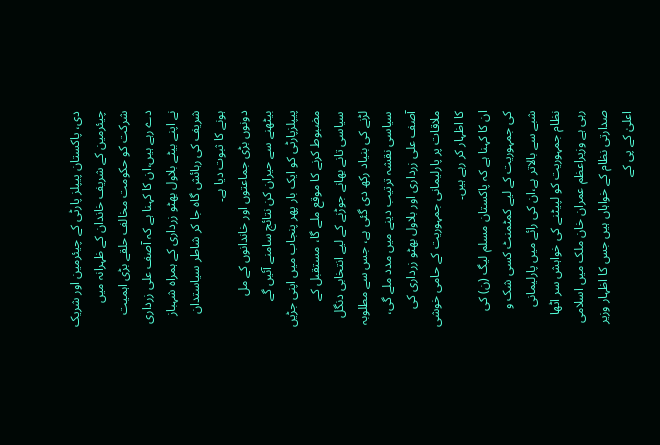دی، پاکستان پیپلز پارٹی کے چیئرمین اور شریک چیئرمین کے شریف خاندان کے ظہرانہ میں شرکت کو حکومت مخالف حلقے بڑی اہمیت دے رہے ہیں،ان کا کہنا ہے کہ آصف علی زرداری نے اپنے بیٹے بلاول بھٹو زرداری کے ہمراہ شہباز شریف کی رہائش گاہ جا کر شاطر سیاستدان ہونے کا ثبوت دیا ہے۔
دونوں بڑی جماعتوں اور خاندانوں کے مل بیٹھنے سے حیران کن نتائج سامنے آئیں گے پیپلزپارٹی کو ایک بار پھر پنجاب میں اپنی جڑیں مضبوط کرنے کا موقع ملے گا، مستقبل کے سیاسی تانے بھانے جوڑنے کے لیے انتخابی دنگل لڑنے کی بنیاد رکھ دی گئی ہے، جس سے مطلوبہ سیاسی نقشہ ترتیب دینے میں مدد ملے گی، آصف علی زرداری اور بلاول بھٹو زرداری کی ملاقات پر پارلیمانی جمہوریت کے حامی خوشی کا اظہار کر رہے ہیں۔
ان کا کہنا ہے کہ پاکستان مسلم لیگ (ن) کی کی جمہوریت کے لیے کمٹمنٹ کسی شک و شبے سے بالاتر ہے،ان کی رائے میں پارلیمانی نظام جمہوریت کو لپیٹنے کی خواہش سر اٹھا رہی ہے وزیراعظم عمران خان ملک میں اسلامی صدارتی نظام کے خواہاں ہیں جس کا اظہار وزیر اعلیٰ کے پی کے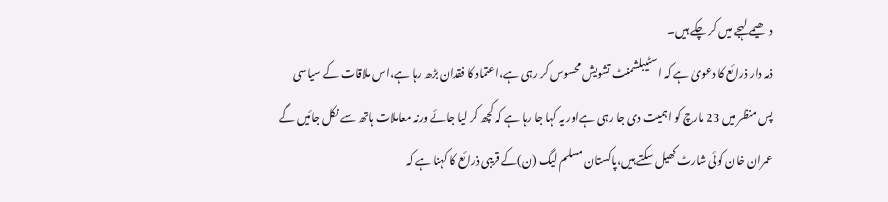دھیمے لہجے میں کر چکے ہیں۔
ذمہ دار ذرائع کا دعویٰ ہے کہ اسٹیبلشمنٹ تشویش محسوس کر رہی ہے،اعتماد کا فقدان بڑھ رہا ہے،اس ملاقات کے سیاسی پس منظر میں 23 مارچ کو اہمیت دی جا رہی ہےاور یہ کہا جا رہا ہے کہ کچھ کر لیا جائے ورنہ معاملات ہاتھ سے نکل جائیں گے عمران خان کوئی شارٹ کھیل سکتے ہیں،پاکستان مسلم لیگ (ن)کے قریبی ذرائع کا کہنا ہے کہ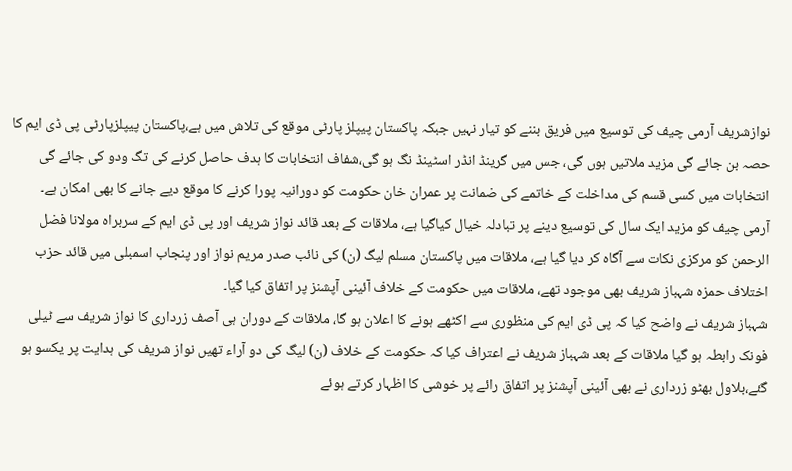نوازشریف آرمی چیف کی توسیع میں فریق بننے کو تیار نہیں جبکہ پاکستان پیپلز پارٹی موقع کی تلاش میں ہے،پاکستان پیپلزپارٹی پی ڈی ایم کا حصہ بن جائے گی مزید ملاتیں ہوں گی، جس میں گرینڈ انڈر اسٹینڈ نگ ہو گی،شفاف انتخابات کا ہدف حاصل کرنے کی تگ ودو کی جائے گی انتخابات میں کسی قسم کی مداخلت کے خاتمے کی ضمانت پر عمران خان حکومت کو دورانیہ پورا کرنے کا موقع دیے جانے کا بھی امکان ہے۔
آرمی چیف کو مزید ایک سال کی توسیع دینے پر تبادلہ خیال کیاگیا ہے، ملاقات کے بعد قائد نواز شریف اور پی ڈی ایم کے سربراہ مولانا فضل الرحمن کو مرکزی نکات سے آگاہ کر دیا گیا ہے، ملاقات میں پاکستان مسلم لیگ (ن) کی نائب صدر مریم نواز اور پنجاب اسمبلی میں قائد حزب اختلاف حمزہ شہباز شریف بھی موجود تھے، ملاقات میں حکومت کے خلاف آئینی آپشنز پر اتفاق کیا گیا۔
شہباز شریف نے واضح کیا کہ پی ڈی ایم کی منظوری سے اکٹھے ہونے کا اعلان ہو گا، ملاقات کے دوران ہی آصف زرداری کا نواز شریف سے ٹیلی فونک رابطہ ہو گیا ملاقات کے بعد شہباز شریف نے اعتراف کیا کہ حکومت کے خلاف (ن) لیگ کی دو آراء تھیں نواز شریف کی ہدایت پر یکسو ہو گئے،بلاول بھٹو زرداری نے بھی آئینی آپشنز پر اتفاق رائے پر خوشی کا اظہار کرتے ہوئے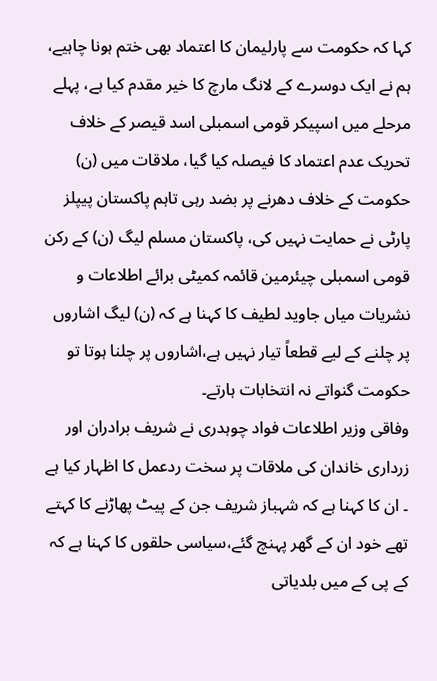کہا کہ حکومت سے پارلیمان کا اعتماد بھی ختم ہونا چاہیے، ہم نے ایک دوسرے کے لانگ مارچ کا خیر مقدم کیا ہے، پہلے مرحلے میں اسپیکر قومی اسمبلی اسد قیصر کے خلاف تحریک عدم اعتماد کا فیصلہ کیا گیا، ملاقات میں (ن) حکومت کے خلاف دھرنے پر بضد رہی تاہم پاکستان پیپلز پارٹی نے حمایت نہیں کی، پاکستان مسلم لیگ (ن) کے رکن قومی اسمبلی چیئرمین قائمہ کمیٹی برائے اطلاعات و نشریات میاں جاوید لطیف کا کہنا ہے کہ (ن) لیگ اشاروں پر چلنے کے لیے قطعاً تیار نہیں ہے،اشاروں پر چلنا ہوتا تو حکومت گنواتے نہ انتخابات ہارتے۔
وفاقی وزیر اطلاعات فواد چوہدری نے شریف برادران اور زرداری خاندان کی ملاقات پر سخت ردعمل کا اظہار کیا ہے ۔ ان کا کہنا ہے کہ شہباز شریف جن کے پیٹ پھاڑنے کا کہتے تھے خود ان کے گھر پہنچ گئے،سیاسی حلقوں کا کہنا ہے کہ کے پی کے میں بلدیاتی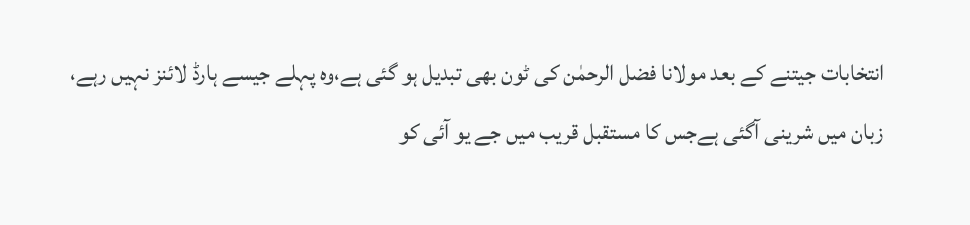انتخابات جیتنے کے بعد مولانا فضل الرحمٰن کی ٹون بھی تبدیل ہو گئی ہے،وہ پہلے جیسے ہارڈ لائنز نہیں رہے، زبان میں شرینی آگئی ہےجس کا مستقبل قریب میں جے یو آئی کو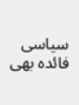سیاسی فائدہ بھی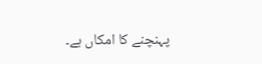پہنچنے کا امکاں ہے۔